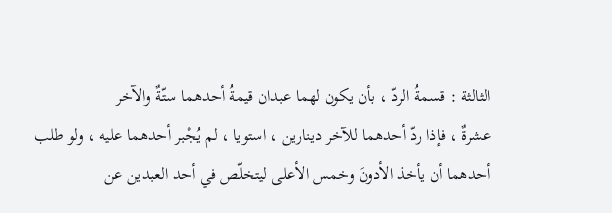الثالثة : قسمةُ الردّ ، بأن يكون لهما عبدان قيمةُ أحدهما ستّةٌ والآخر
عشرةٌ ، فإذا ردّ أحدهما للآخر دينارين ، استويا ، لم يُجْبر أحدهما عليه ، ولو طلب
أحدهما أن يأخذ الأدونَ وخمس الأعلى ليتخلّص في أحد العبدين عن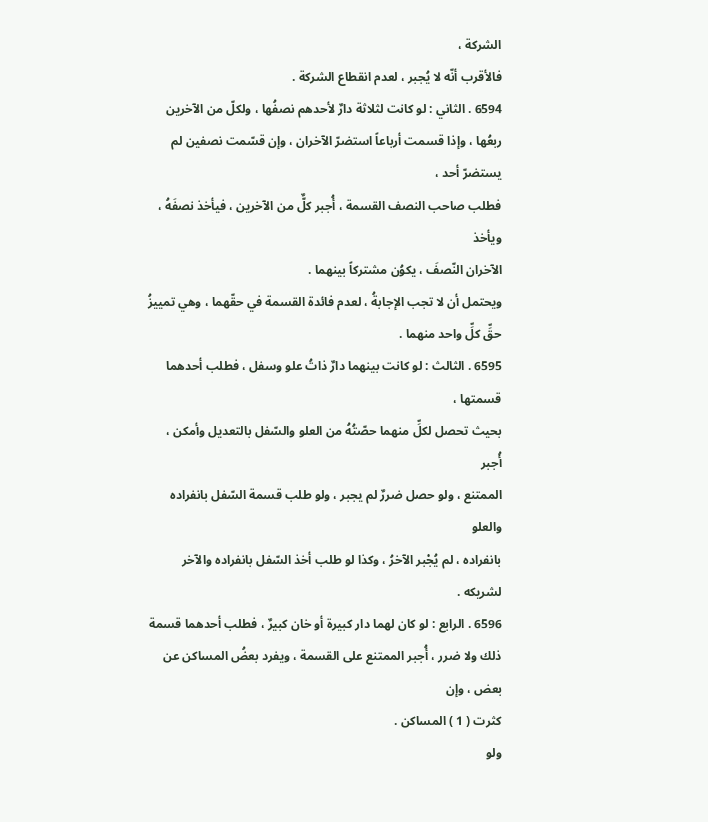الشركة ،
فالأقرب أنّه لا يُجبر ، لعدم انقطاع الشركة .
6594 . الثاني : لو كانت لثلاثة دارٌ لأحدهم نصفُها ، ولكلّ من الآخرين
ربعُها ، وإذا قسمت أرباعاً استضرّ الآخران ، وإن قسّمت نصفين لم يستضرّ أحد ،
فطلب صاحب النصف القسمة ، أُجبر كلٌّ من الآخرين ، فيأخذ نصفَهُ ، ويأخذ
الآخران النّصفَ ، يكوُن مشتركاً بينهما .
ويحتمل أن لا تجب الإجابةُ ، لعدم فائدة القسمة في حقّهما ، وهي تمييزُ
حقِّ كلِّ واحد منهما .
6595 . الثالث : لو كانت بينهما دارٌ ذاتُ علو وسفل ، فطلب أحدهما قسمتها ،
بحيث تحصل لكلِّ منهما حصّتُهُ من العلو والسّفل بالتعديل وأمكن ، أُجبر
الممتنع ، ولو حصل ضررٌ لم يجبر ، ولو طلب قسمة السّفل بانفراده والعلو
بانفراده ، لم يُجْبر الآخرُ ، وكذا لو طلب أخذ السّفل بانفراده والآخر لشريكه .
6596 . الرابع : لو كان لهما دار كبيرة أو خان كبيرٌ ، فطلب أحدهما قسمة
ذلك ولا ضرر ، أُجبر الممتنع على القسمة ، ويفرد بعضُ المساكن عن بعض ، وإن
كثرت ( 1 ) المساكن .
ولو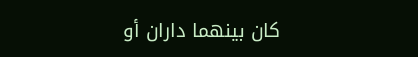كان بينهما داران أو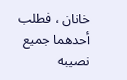خانان ، فطلب أحدهما جميع نصيبه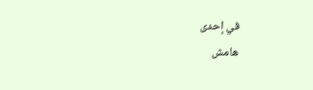في إحدى
هامش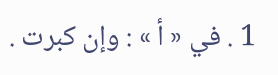1 . في « أ » : وإن كبرت .